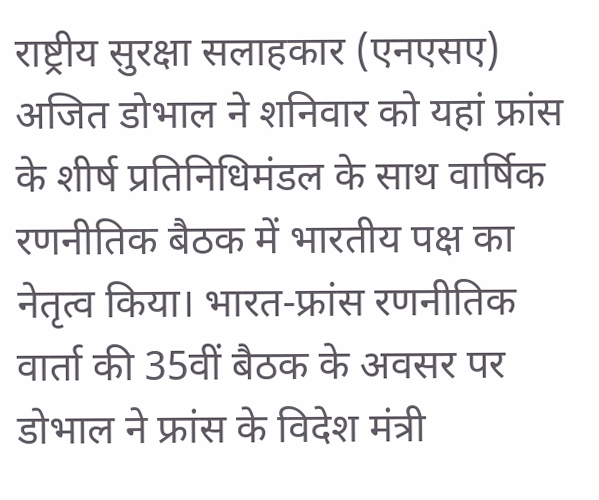राष्ट्रीय सुरक्षा सलाहकार (एनएसए) अजित डोभाल ने शनिवार को यहां फ्रांस के शीर्ष प्रतिनिधिमंडल के साथ वार्षिक रणनीतिक बैठक में भारतीय पक्ष का नेतृत्व किया। भारत-फ्रांस रणनीतिक वार्ता की 35वीं बैठक के अवसर पर डोभाल ने फ्रांस के विदेश मंत्री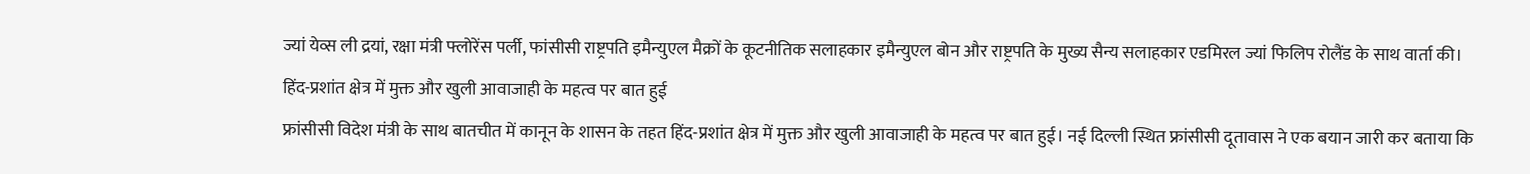ज्यां येव्स ली द्रयां, रक्षा मंत्री फ्लोरेंस पर्ली, फांसीसी राष्ट्रपति इमैन्युएल मैक्रों के कूटनीतिक सलाहकार इमैन्युएल बोन और राष्ट्रपति के मुख्य सैन्य सलाहकार एडमिरल ज्यां फिलिप रोलैंड के साथ वार्ता की।
हिंद-प्रशांत क्षेत्र में मुक्त और खुली आवाजाही के महत्व पर बात हुई
फ्रांसीसी विदेश मंत्री के साथ बातचीत में कानून के शासन के तहत हिंद-प्रशांत क्षेत्र में मुक्त और खुली आवाजाही के महत्व पर बात हुई। नई दिल्ली स्थित फ्रांसीसी दूतावास ने एक बयान जारी कर बताया कि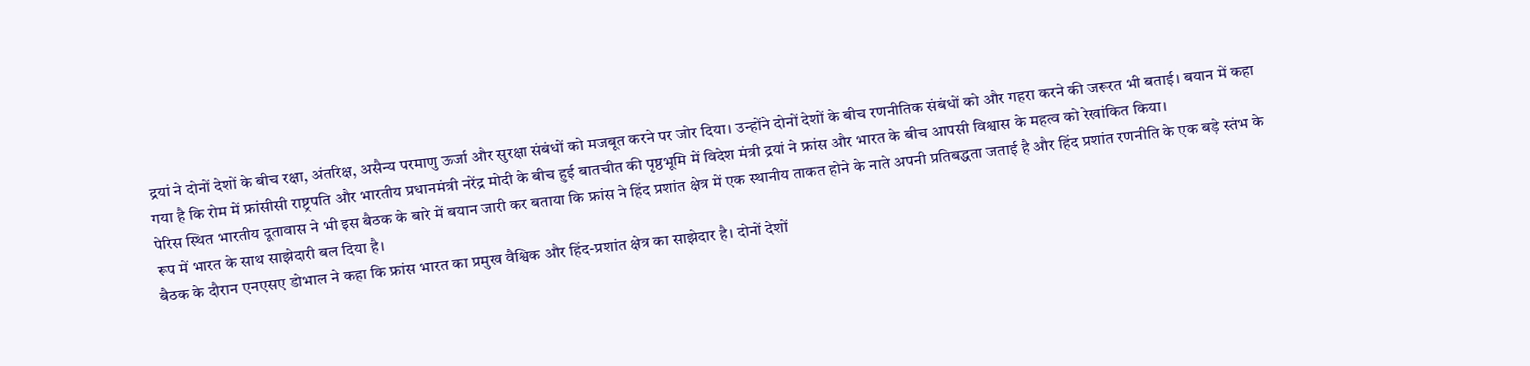द्रयां ने दोनों देशों के बीच रक्षा, अंतरिक्ष, असैन्य परमाणु ऊर्जा और सुरक्षा संबंधों को मजबूत करने पर जोर दिया। उन्होंने दोनों देशों के बीच रणनीतिक संबंधों को और गहरा करने की जरूरत भी बताई। बयान में कहा गया है कि रोम में फ्रांसीसी राष्ट्रपति और भारतीय प्रधानमंत्री नरेंद्र मोदी के बीच हुई बातचीत की पृष्ठभूमि में विदेश मंत्री द्रयां ने फ्रांस और भारत के बीच आपसी विश्वास के महत्व को रेखांकित किया।
पेरिस स्थित भारतीय दूतावास ने भी इस बैठक के बारे में बयान जारी कर बताया कि फ्रांस ने हिंद प्रशांत क्षेत्र में एक स्थानीय ताकत होने के नाते अपनी प्रतिबद्धता जताई है और हिंद प्रशांत रणनीति के एक बड़े स्तंभ के रूप में भारत के साथ साझेदारी बल दिया है।
बैठक के दौरान एनएसए डोभाल ने कहा कि फ्रांस भारत का प्रमुख वैश्विक और हिंद-प्रशांत क्षेत्र का साझेदार है। दोनों देशों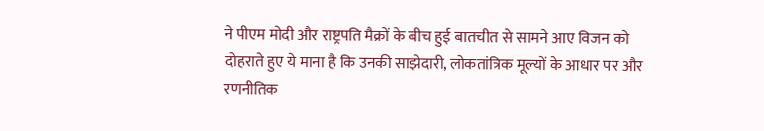ने पीएम मोदी और राष्ट्रपति मैक्रों के बीच हुई बातचीत से सामने आए विजन को दोहराते हुए ये माना है कि उनकी साझेदारी, लोकतांत्रिक मूल्यों के आधार पर और रणनीतिक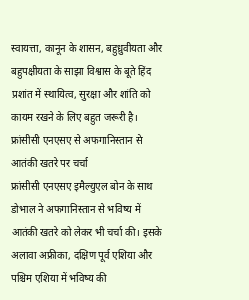स्वायत्ता, कानून के शासन, बहुध्रुवीयता और बहुपक्षीयता के साझा विश्वास के बूते हिंद प्रशांत में स्थायित्व, सुरक्षा और शांति को कायम रखने के लिए बहुत जरूरी है।
फ्रांसीसी एनएसए से अफगानिस्तान से आतंकी खतरे पर चर्चा
फ्रांसीसी एनएसए इमैल्युएल बोन के साथ डोभाल ने अफगानिस्तान से भविष्य में आतंकी खतरे को लेकर भी चर्चा की। इसके अलावा अफ्रीका, दक्षिण पूर्व एशिया और पश्चिम एशिया में भविष्य की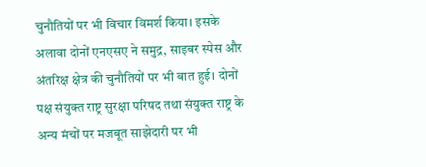चुनौतियों पर भी विचार विमर्श किया। इसके अलावा दोनों एनएसए ने समुद्र, साइबर स्पेस और अंतरिक्ष क्षेत्र की चुनौतियों पर भी बात हुई। दोनों पक्ष संयुक्त राष्ट्र सुरक्षा परिषद तथा संयुक्त राष्ट्र के अन्य मंचों पर मजबूत साझेदारी पर भी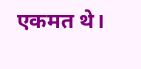एकमत थे।